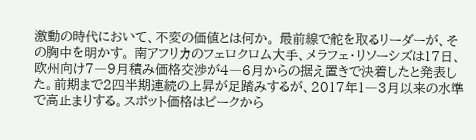激動の時代において、不変の価値とは何か。 最前線で舵を取るリーダーが、その胸中を明かす。 南アフリカのフェロクロム大手、メラフェ・リソーシズは17日、欧州向け7―9月積み価格交渉が4―6月からの据え置きで決着したと発表した。前期まで2四半期連続の上昇が足踏みするが、2017年1―3月以来の水準で高止まりする。スポット価格はピークから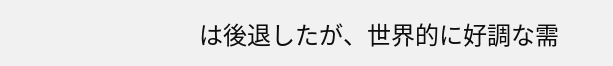は後退したが、世界的に好調な需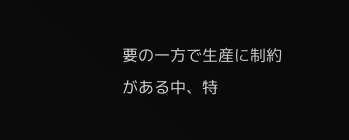要の一方で生産に制約がある中、特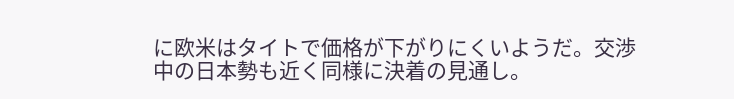に欧米はタイトで価格が下がりにくいようだ。交渉中の日本勢も近く同様に決着の見通し。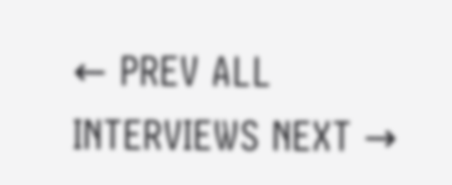← PREV ALL INTERVIEWS NEXT →